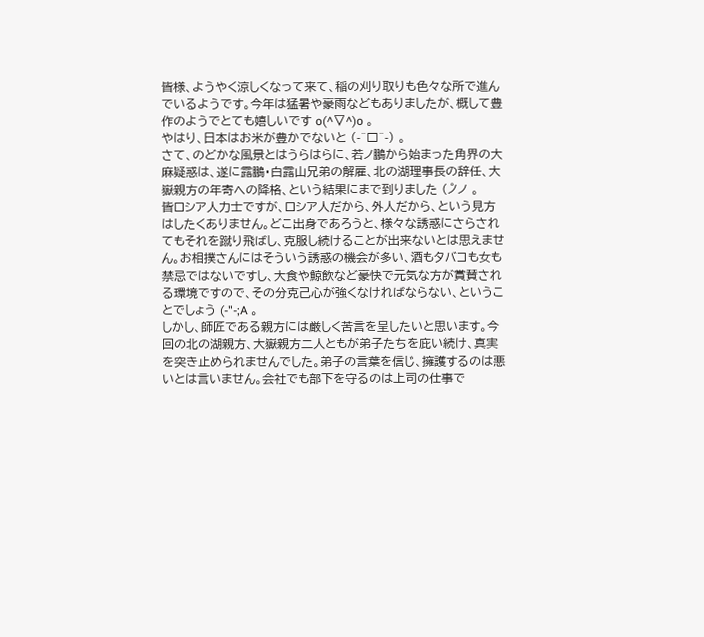皆様、ようやく涼しくなって来て、稲の刈り取りも色々な所で進んでいるようです。今年は猛暑や豪雨などもありましたが、概して豊作のようでとても嬉しいです o(^▽^)o 。
やはり、日本はお米が豊かでないと (-^□^-) 。
さて、のどかな風景とはうらはらに、若ノ鵬から始まった角界の大麻疑惑は、遂に露鵬・白露山兄弟の解雇、北の湖理事長の辞任、大嶽親方の年寄への降格、という結果にまで到りました (ノ゚ノ 。
皆ロシア人力士ですが、ロシア人だから、外人だから、という見方はしたくありません。どこ出身であろうと、様々な誘惑にさらされてもそれを蹴り飛ばし、克服し続けることが出来ないとは思えません。お相撲さんにはそういう誘惑の機会が多い、酒もタバコも女も禁忌ではないですし、大食や鯨飲など豪快で元気な方が賞賛される環境ですので、その分克己心が強くなければならない、ということでしょう (-"-;A 。
しかし、師匠である親方には厳しく苦言を呈したいと思います。今回の北の湖親方、大嶽親方二人ともが弟子たちを庇い続け、真実を突き止められませんでした。弟子の言葉を信じ、擁護するのは悪いとは言いません。会社でも部下を守るのは上司の仕事で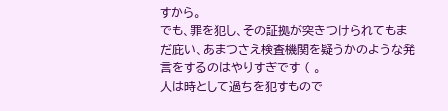すから。
でも、罪を犯し、その証拠が突きつけられてもまだ庇い、あまつさえ検査機関を疑うかのような発言をするのはやりすぎです ( 。
人は時として過ちを犯すもので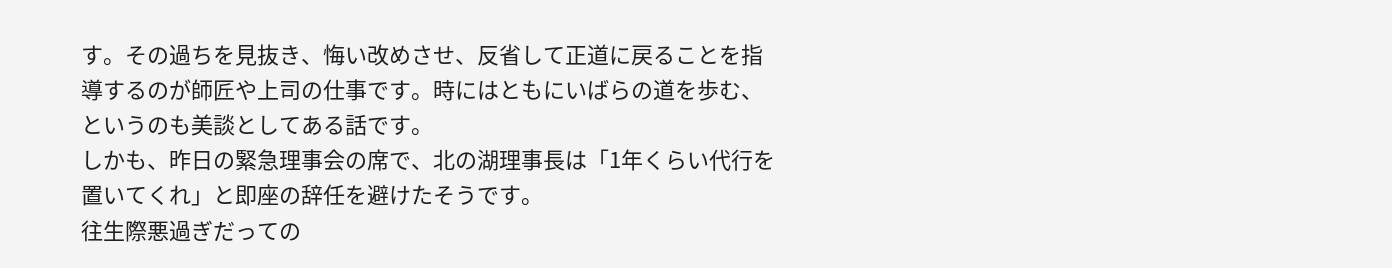す。その過ちを見抜き、悔い改めさせ、反省して正道に戻ることを指導するのが師匠や上司の仕事です。時にはともにいばらの道を歩む、というのも美談としてある話です。
しかも、昨日の緊急理事会の席で、北の湖理事長は「1年くらい代行を置いてくれ」と即座の辞任を避けたそうです。
往生際悪過ぎだっての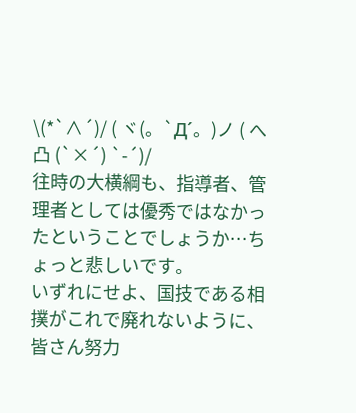\(*`∧´)/ ( ヾ(。`Д´。)ノ ( へ  凸 (`×´) `-´)/
往時の大横綱も、指導者、管理者としては優秀ではなかったということでしょうか…ちょっと悲しいです。
いずれにせよ、国技である相撲がこれで廃れないように、皆さん努力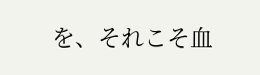を、それこそ血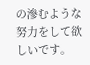の滲むような努力をして欲しいです。